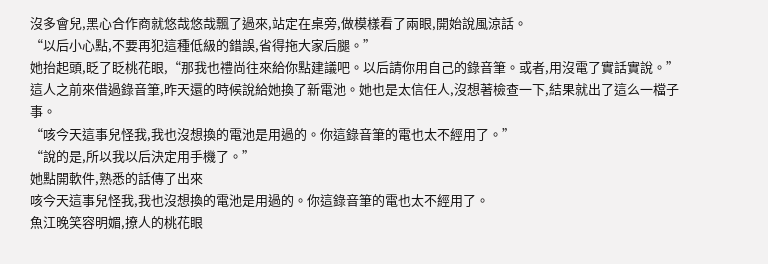沒多會兒,黑心合作商就悠哉悠哉飄了過來,站定在桌旁,做模樣看了兩眼,開始說風涼話。
“以后小心點,不要再犯這種低級的錯誤,省得拖大家后腿。”
她抬起頭,眨了眨桃花眼,“那我也禮尚往來給你點建議吧。以后請你用自己的錄音筆。或者,用沒電了實話實說。”
這人之前來借過錄音筆,昨天還的時候說給她換了新電池。她也是太信任人,沒想著檢查一下,結果就出了這么一檔子事。
“咳今天這事兒怪我,我也沒想換的電池是用過的。你這錄音筆的電也太不經用了。”
“說的是,所以我以后決定用手機了。”
她點開軟件,熟悉的話傳了出來
咳今天這事兒怪我,我也沒想換的電池是用過的。你這錄音筆的電也太不經用了。
魚江晚笑容明媚,撩人的桃花眼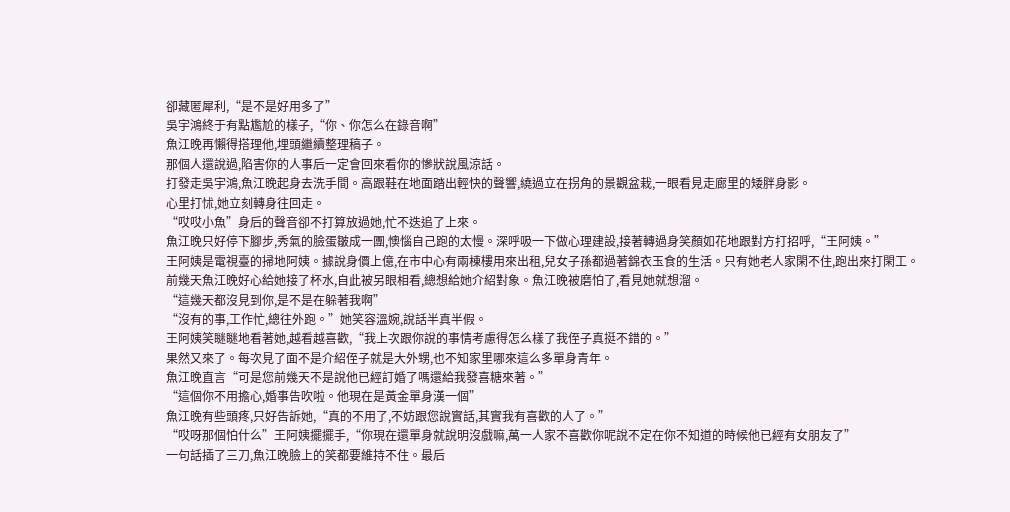卻藏匿犀利,“是不是好用多了”
吳宇鴻終于有點尷尬的樣子,“你、你怎么在錄音啊”
魚江晚再懶得搭理他,埋頭繼續整理稿子。
那個人還說過,陷害你的人事后一定會回來看你的慘狀說風涼話。
打發走吳宇鴻,魚江晚起身去洗手間。高跟鞋在地面踏出輕快的聲響,繞過立在拐角的景觀盆栽,一眼看見走廊里的矮胖身影。
心里打怵,她立刻轉身往回走。
“哎哎小魚”身后的聲音卻不打算放過她,忙不迭追了上來。
魚江晚只好停下腳步,秀氣的臉蛋皺成一團,懊惱自己跑的太慢。深呼吸一下做心理建設,接著轉過身笑顏如花地跟對方打招呼,“王阿姨。”
王阿姨是電視臺的掃地阿姨。據說身價上億,在市中心有兩棟樓用來出租,兒女子孫都過著錦衣玉食的生活。只有她老人家閑不住,跑出來打閑工。
前幾天魚江晚好心給她接了杯水,自此被另眼相看,總想給她介紹對象。魚江晚被磨怕了,看見她就想溜。
“這幾天都沒見到你,是不是在躲著我啊”
“沒有的事,工作忙,總往外跑。”她笑容溫婉,說話半真半假。
王阿姨笑瞇瞇地看著她,越看越喜歡,“我上次跟你說的事情考慮得怎么樣了我侄子真挺不錯的。”
果然又來了。每次見了面不是介紹侄子就是大外甥,也不知家里哪來這么多單身青年。
魚江晚直言“可是您前幾天不是說他已經訂婚了嗎還給我發喜糖來著。”
“這個你不用擔心,婚事告吹啦。他現在是黃金單身漢一個”
魚江晚有些頭疼,只好告訴她,“真的不用了,不妨跟您說實話,其實我有喜歡的人了。”
“哎呀那個怕什么”王阿姨擺擺手,“你現在還單身就說明沒戲嘛,萬一人家不喜歡你呢說不定在你不知道的時候他已經有女朋友了”
一句話插了三刀,魚江晚臉上的笑都要維持不住。最后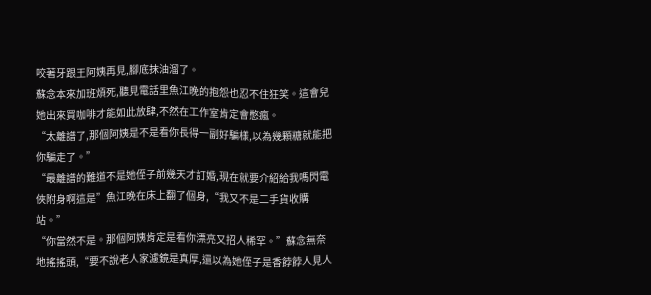咬著牙跟王阿姨再見,腳底抹油溜了。
蘇念本來加班煩死,聽見電話里魚江晚的抱怨也忍不住狂笑。這會兒她出來買咖啡才能如此放肆,不然在工作室肯定會憋瘋。
“太離譜了,那個阿姨是不是看你長得一副好騙樣,以為幾顆糖就能把你騙走了。”
“最離譜的難道不是她侄子前幾天才訂婚,現在就要介紹給我嗎閃電俠附身啊這是”魚江晚在床上翻了個身,“我又不是二手貨收購站。”
“你當然不是。那個阿姨肯定是看你漂亮又招人稀罕。”蘇念無奈地搖搖頭,“要不說老人家濾鏡是真厚,還以為她侄子是香餑餑人見人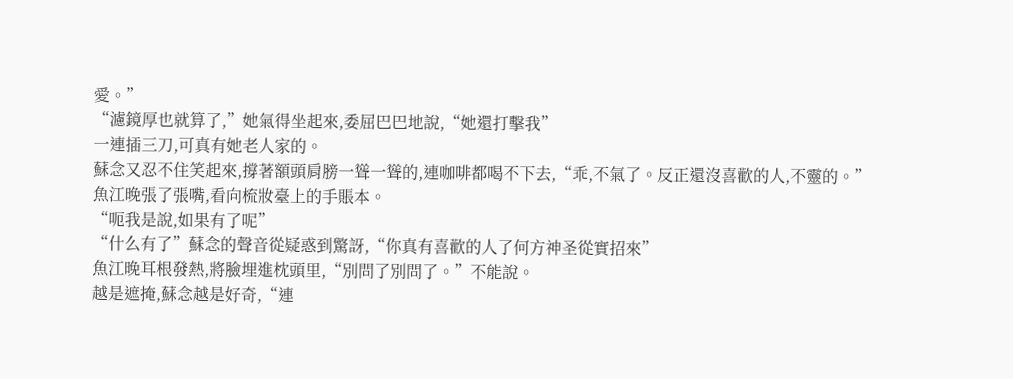愛。”
“濾鏡厚也就算了,”她氣得坐起來,委屈巴巴地說,“她還打擊我”
一連插三刀,可真有她老人家的。
蘇念又忍不住笑起來,撐著額頭肩膀一聳一聳的,連咖啡都喝不下去,“乖,不氣了。反正還沒喜歡的人,不靈的。”
魚江晚張了張嘴,看向梳妝臺上的手賬本。
“呃我是說,如果有了呢”
“什么有了”蘇念的聲音從疑惑到驚訝,“你真有喜歡的人了何方神圣從實招來”
魚江晚耳根發熱,將臉埋進枕頭里,“別問了別問了。”不能說。
越是遮掩,蘇念越是好奇,“連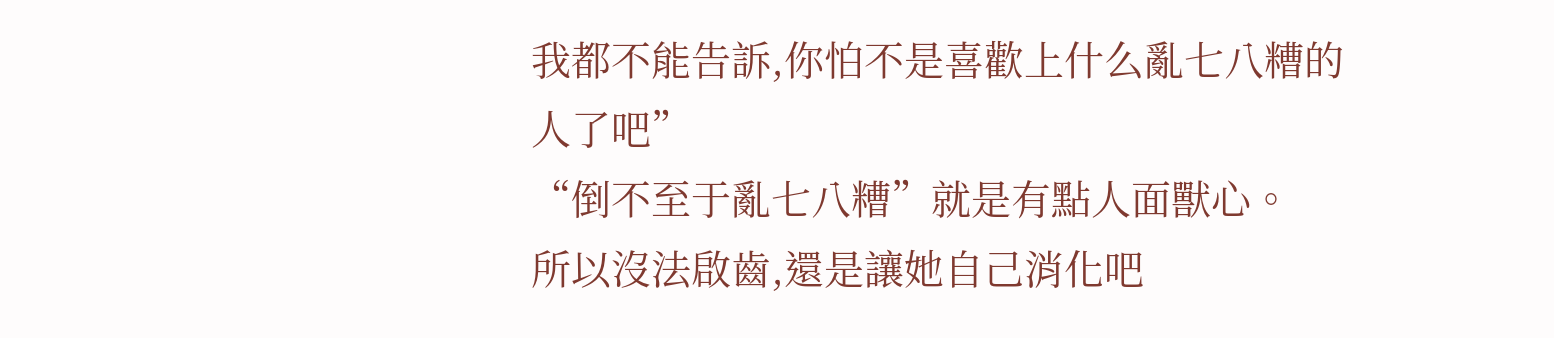我都不能告訴,你怕不是喜歡上什么亂七八糟的人了吧”
“倒不至于亂七八糟”就是有點人面獸心。
所以沒法啟齒,還是讓她自己消化吧